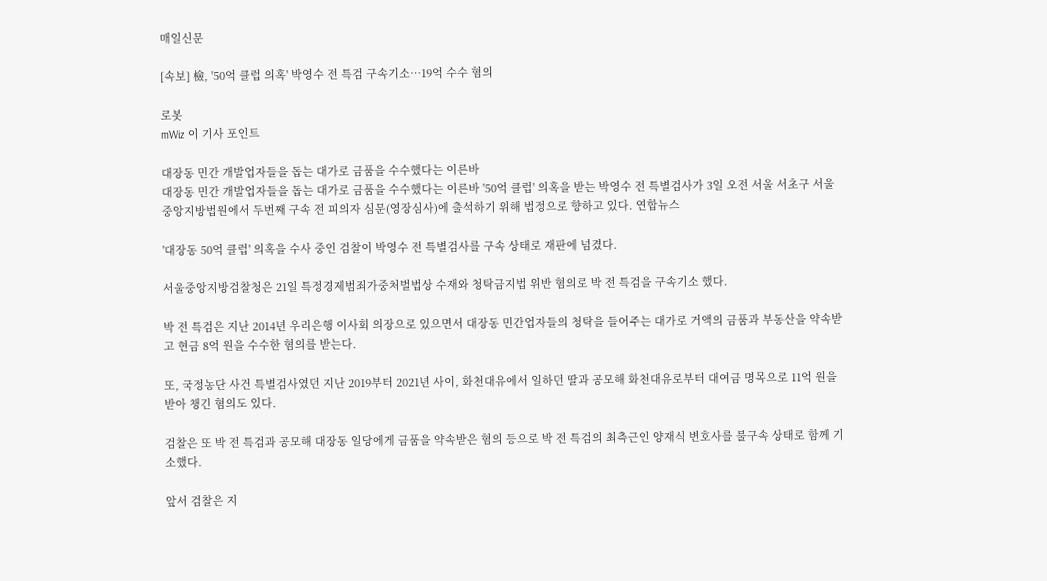매일신문

[속보] 檢, '50억 클럽 의혹' 박영수 전 특검 구속기소…19억 수수 혐의

로봇
mWiz 이 기사 포인트

대장동 민간 개발업자들을 돕는 대가로 금품을 수수했다는 이른바
대장동 민간 개발업자들을 돕는 대가로 금품을 수수했다는 이른바 '50억 클럽' 의혹을 받는 박영수 전 특별검사가 3일 오전 서울 서초구 서울중앙지방법원에서 두번째 구속 전 피의자 심문(영장심사)에 출석하기 위해 법정으로 향하고 있다. 연합뉴스

'대장동 50억 클럽' 의혹을 수사 중인 검찰이 박영수 전 특별검사를 구속 상태로 재판에 넘겼다.

서울중앙지방검찰청은 21일 특정경제범죄가중처벌법상 수재와 청탁금지법 위반 혐의로 박 전 특검을 구속기소 했다.

박 전 특검은 지난 2014년 우리은행 이사회 의장으로 있으면서 대장동 민간업자들의 청탁을 들어주는 대가로 거액의 금품과 부동산을 약속받고 현금 8억 원을 수수한 혐의를 받는다.

또, 국정농단 사건 특별검사였던 지난 2019부터 2021년 사이, 화천대유에서 일하던 딸과 공모해 화천대유로부터 대여금 명목으로 11억 원을 받아 챙긴 혐의도 있다.

검찰은 또 박 전 특검과 공모해 대장동 일당에게 금품을 약속받은 혐의 등으로 박 전 특검의 최측근인 양재식 변호사를 불구속 상태로 함께 기소했다.

앞서 검찰은 지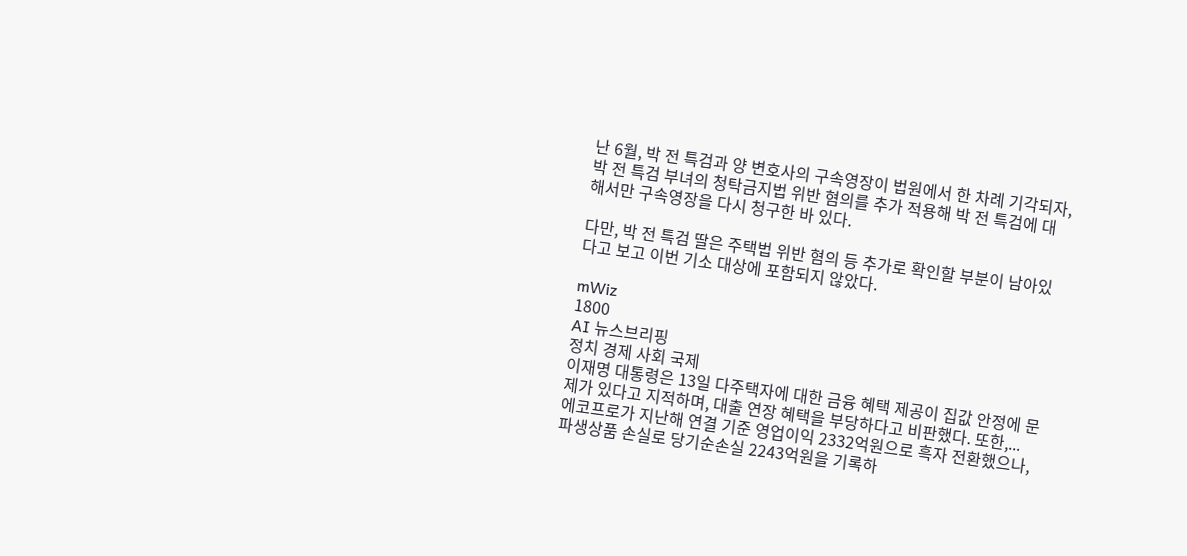난 6월, 박 전 특검과 양 변호사의 구속영장이 법원에서 한 차례 기각되자, 박 전 특검 부녀의 청탁금지법 위반 혐의를 추가 적용해 박 전 특검에 대해서만 구속영장을 다시 청구한 바 있다.

다만, 박 전 특검 딸은 주택법 위반 혐의 등 추가로 확인할 부분이 남아있다고 보고 이번 기소 대상에 포함되지 않았다.

mWiz
1800
AI 뉴스브리핑
정치 경제 사회 국제
이재명 대통령은 13일 다주택자에 대한 금융 혜택 제공이 집값 안정에 문제가 있다고 지적하며, 대출 연장 혜택을 부당하다고 비판했다. 또한,...
에코프로가 지난해 연결 기준 영업이익 2332억원으로 흑자 전환했으나, 파생상품 손실로 당기순손실 2243억원을 기록하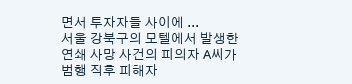면서 투자자들 사이에 ...
서울 강북구의 모텔에서 발생한 연쇄 사망 사건의 피의자 A씨가 범행 직후 피해자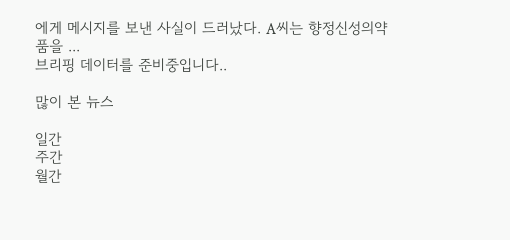에게 메시지를 보낸 사실이 드러났다. A씨는 향정신성의약품을 ...
브리핑 데이터를 준비중입니다..

많이 본 뉴스

일간
주간
월간